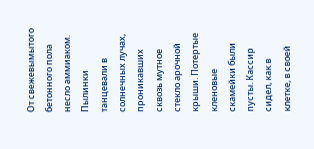От свежевымытого бетонного пола несло аммиаком. Пылинки танцевали в солнечных лучах, проникавших сквозь мутное стекло арочной крыши. Потертые кленовые скамейки были пусты. Кассир сидел, как в клетке, в своей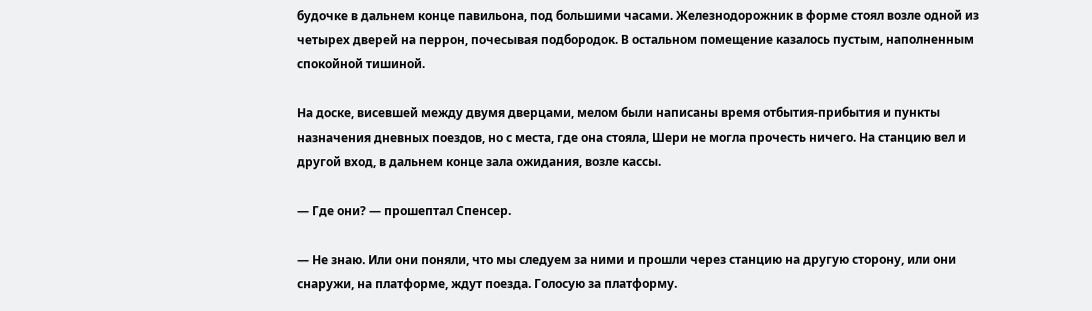будочке в дальнем конце павильона, под большими часами. Железнодорожник в форме стоял возле одной из четырех дверей на перрон, почесывая подбородок. В остальном помещение казалось пустым, наполненным спокойной тишиной.

На доске, висевшей между двумя дверцами, мелом были написаны время отбытия-прибытия и пункты назначения дневных поездов, но с места, где она стояла, Шери не могла прочесть ничего. На станцию вел и другой вход, в дальнем конце зала ожидания, возле кассы.

— Где они? — прошептал Спенсер.

— Не знаю. Или они поняли, что мы следуем за ними и прошли через станцию на другую сторону, или они снаружи, на платформе, ждут поезда. Голосую за платформу.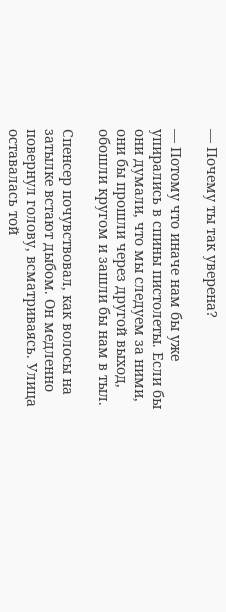— Почему ты так уверена?

— Потому что иначе нам бы уже упирались в спины пистолеты. Если бы они думали, что мы следуем за ними, они бы прошли через другой выход, обошли кругом и зашли бы нам в тыл.

Спенсер почувствовал, как волосы на затылке встают дыбом. Он медленно повернул голову, всматриваясь. Улица оставалась той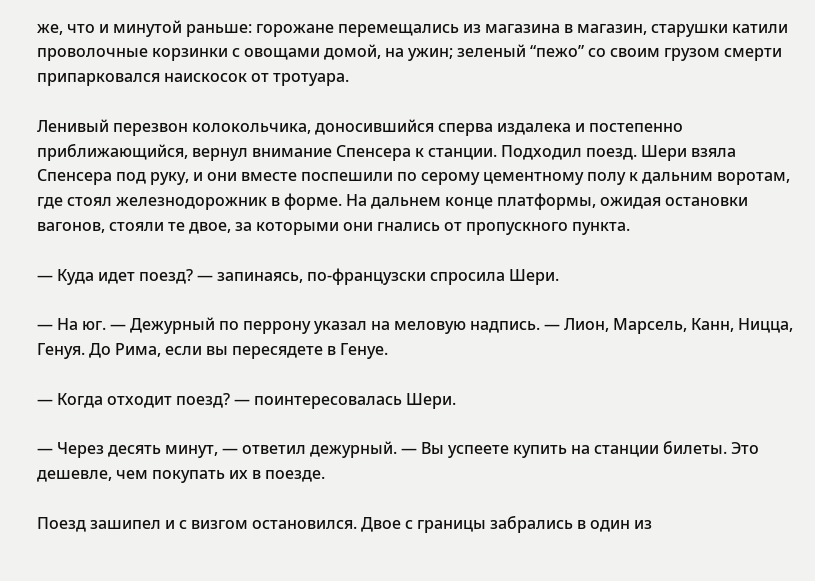же, что и минутой раньше: горожане перемещались из магазина в магазин, старушки катили проволочные корзинки с овощами домой, на ужин; зеленый “пежо” со своим грузом смерти припарковался наискосок от тротуара.

Ленивый перезвон колокольчика, доносившийся сперва издалека и постепенно приближающийся, вернул внимание Спенсера к станции. Подходил поезд. Шери взяла Спенсера под руку, и они вместе поспешили по серому цементному полу к дальним воротам, где стоял железнодорожник в форме. На дальнем конце платформы, ожидая остановки вагонов, стояли те двое, за которыми они гнались от пропускного пункта.

— Куда идет поезд? — запинаясь, по-французски спросила Шери.

— На юг. — Дежурный по перрону указал на меловую надпись. — Лион, Марсель, Канн, Ницца, Генуя. До Рима, если вы пересядете в Генуе.

— Когда отходит поезд? — поинтересовалась Шери.

— Через десять минут, — ответил дежурный. — Вы успеете купить на станции билеты. Это дешевле, чем покупать их в поезде.

Поезд зашипел и с визгом остановился. Двое с границы забрались в один из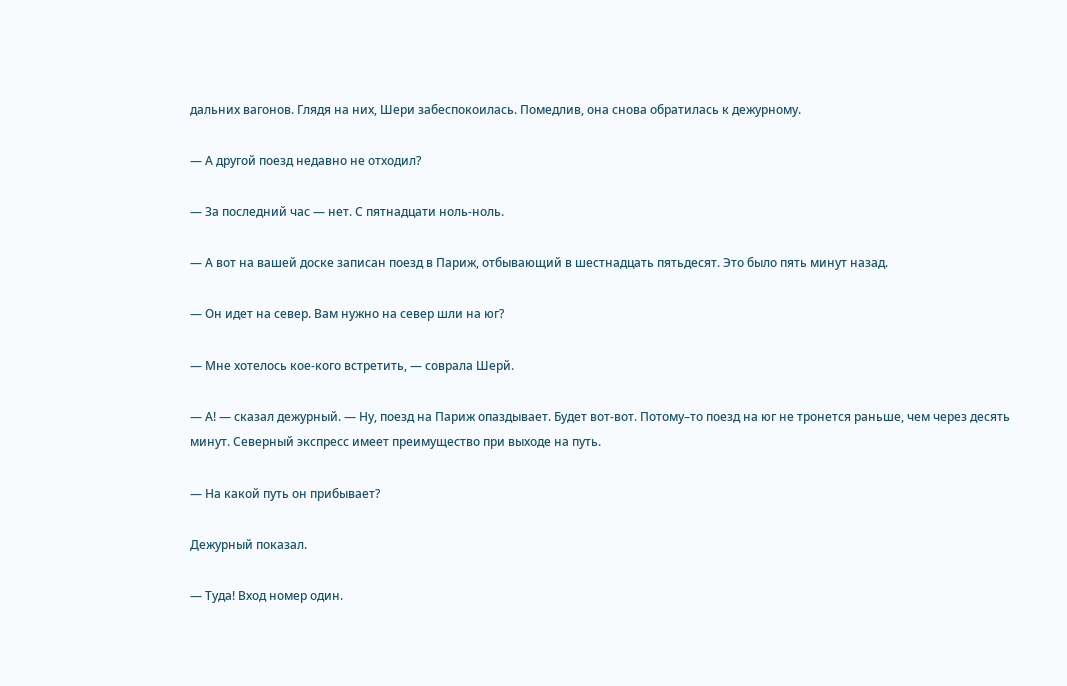дальних вагонов. Глядя на них, Шери забеспокоилась. Помедлив, она снова обратилась к дежурному.

— А другой поезд недавно не отходил?

— За последний час — нет. С пятнадцати ноль-ноль.

— А вот на вашей доске записан поезд в Париж, отбывающий в шестнадцать пятьдесят. Это было пять минут назад.

— Он идет на север. Вам нужно на север шли на юг?

— Мне хотелось кое-кого встретить, — соврала Шерй.

— А! — сказал дежурный. — Ну, поезд на Париж опаздывает. Будет вот-вот. Потому–то поезд на юг не тронется раньше, чем через десять минут. Северный экспресс имеет преимущество при выходе на путь.

— На какой путь он прибывает?

Дежурный показал.

— Туда! Вход номер один.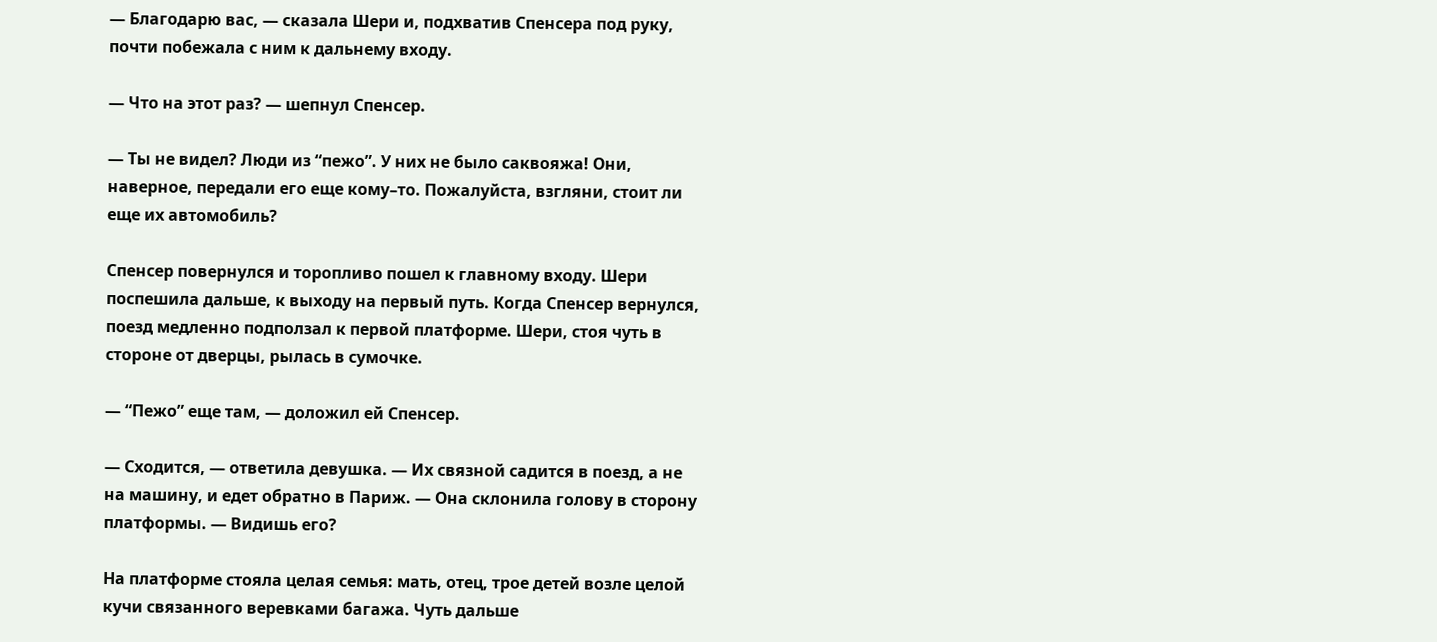— Благодарю вас, — сказала Шери и, подхватив Спенсера под руку, почти побежала с ним к дальнему входу.

— Что на этот раз? — шепнул Спенсер.

— Ты не видел? Люди из “пежо”. У них не было саквояжа! Они, наверное, передали его еще кому–то. Пожалуйста, взгляни, стоит ли еще их автомобиль?

Спенсер повернулся и торопливо пошел к главному входу. Шери поспешила дальше, к выходу на первый путь. Когда Спенсер вернулся, поезд медленно подползал к первой платформе. Шери, стоя чуть в стороне от дверцы, рылась в сумочке.

— “Пежо” еще там, — доложил ей Спенсер.

— Сходится, — ответила девушка. — Их связной садится в поезд, а не на машину, и едет обратно в Париж. — Она склонила голову в сторону платформы. — Видишь его?

На платформе стояла целая семья: мать, отец, трое детей возле целой кучи связанного веревками багажа. Чуть дальше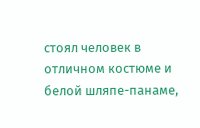стоял человек в отличном костюме и белой шляпе-панаме,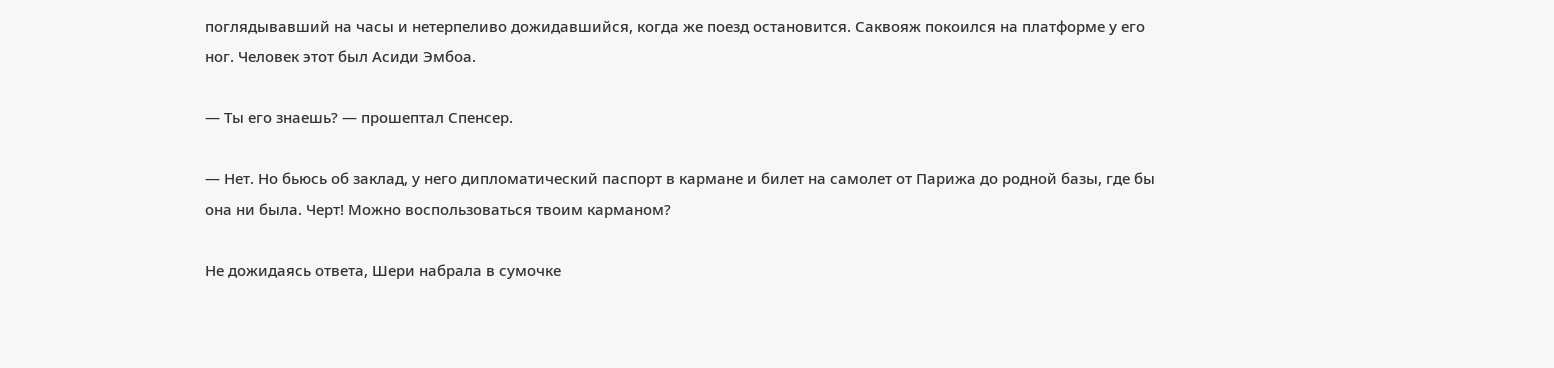поглядывавший на часы и нетерпеливо дожидавшийся, когда же поезд остановится. Саквояж покоился на платформе у его ног. Человек этот был Асиди Эмбоа.

— Ты его знаешь? — прошептал Спенсер.

— Нет. Но бьюсь об заклад, у него дипломатический паспорт в кармане и билет на самолет от Парижа до родной базы, где бы она ни была. Черт! Можно воспользоваться твоим карманом?

Не дожидаясь ответа, Шери набрала в сумочке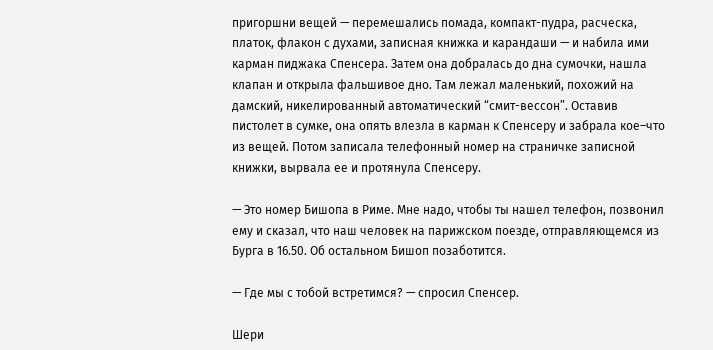пригоршни вещей — перемешались помада, компакт-пудра, расческа, платок, флакон с духами, записная книжка и карандаши — и набила ими карман пиджака Спенсера. Затем она добралась до дна сумочки, нашла клапан и открыла фальшивое дно. Там лежал маленький, похожий на дамский, никелированный автоматический “смит-вессон”. Оставив пистолет в сумке, она опять влезла в карман к Спенсеру и забрала кое–что из вещей. Потом записала телефонный номер на страничке записной книжки, вырвала ее и протянула Спенсеру.

— Это номер Бишопа в Риме. Мне надо, чтобы ты нашел телефон, позвонил ему и сказал, что наш человек на парижском поезде, отправляющемся из Бурга в 16.50. Об остальном Бишоп позаботится.

— Где мы с тобой встретимся? — спросил Спенсер.

Шери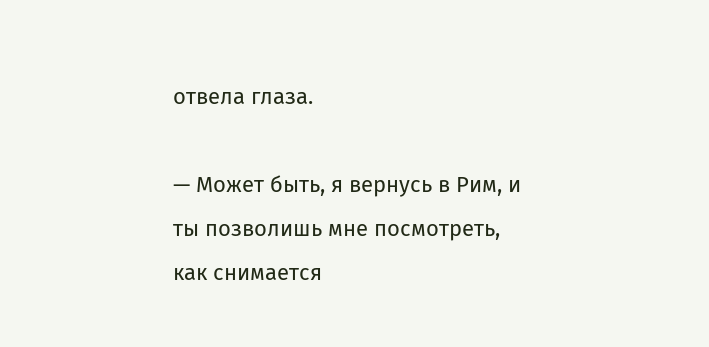отвела глаза.

— Может быть, я вернусь в Рим, и ты позволишь мне посмотреть, как снимается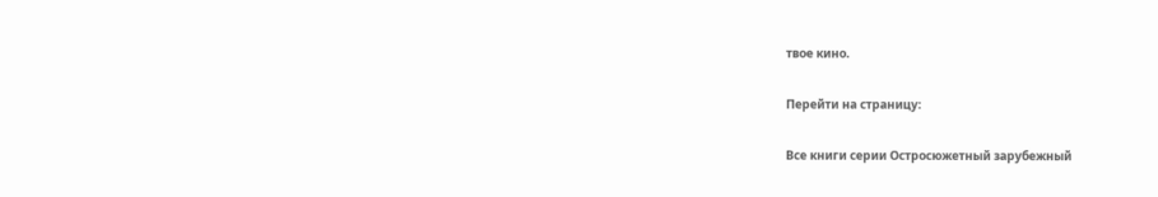твое кино.

Перейти на страницу:

Все книги серии Остросюжетный зарубежный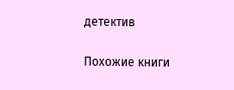детектив

Похожие книги